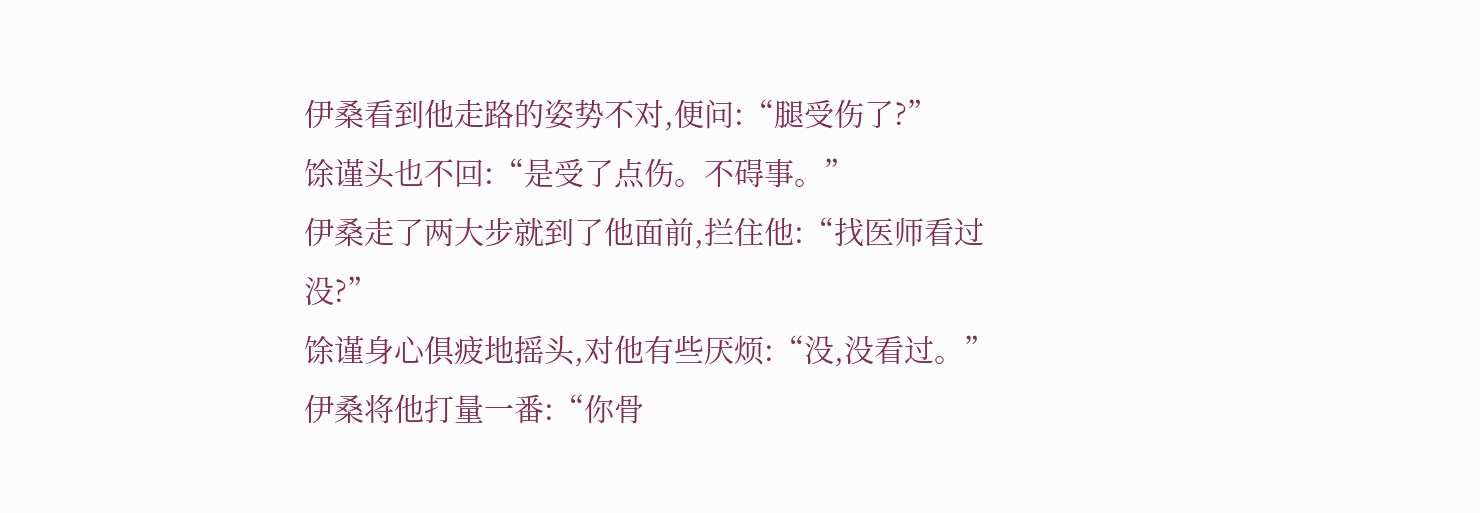伊桑看到他走路的姿势不对,便问:“腿受伤了?”
馀谨头也不回:“是受了点伤。不碍事。”
伊桑走了两大步就到了他面前,拦住他:“找医师看过没?”
馀谨身心俱疲地摇头,对他有些厌烦:“没,没看过。”
伊桑将他打量一番:“你骨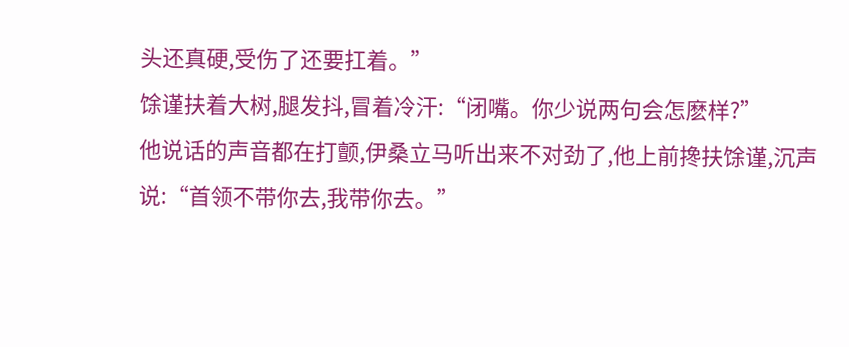头还真硬,受伤了还要扛着。”
馀谨扶着大树,腿发抖,冒着冷汗:“闭嘴。你少说两句会怎麽样?”
他说话的声音都在打颤,伊桑立马听出来不对劲了,他上前搀扶馀谨,沉声说:“首领不带你去,我带你去。”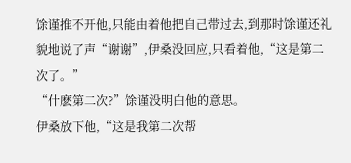馀谨推不开他,只能由着他把自己带过去,到那时馀谨还礼貌地说了声“谢谢”,伊桑没回应,只看着他,“这是第二次了。”
“什麽第二次?”馀谨没明白他的意思。
伊桑放下他,“这是我第二次帮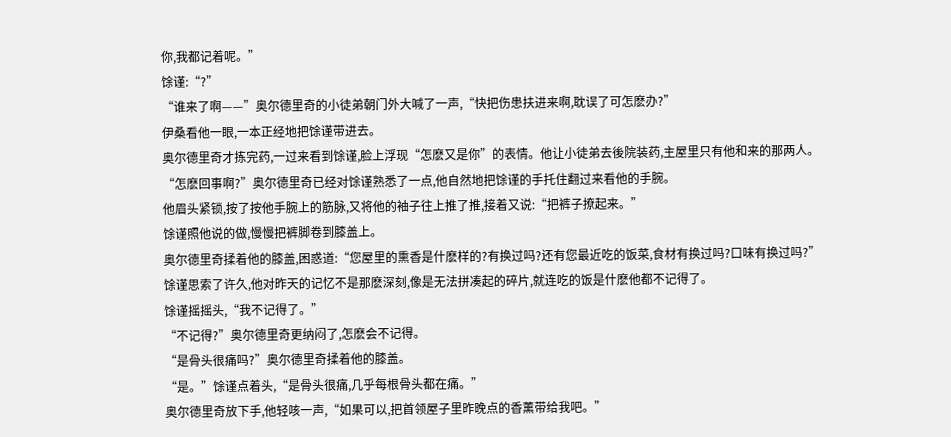你,我都记着呢。”
馀谨:“?”
“谁来了啊——”奥尔德里奇的小徒弟朝门外大喊了一声,“快把伤患扶进来啊,耽误了可怎麽办?”
伊桑看他一眼,一本正经地把馀谨带进去。
奥尔德里奇才拣完药,一过来看到馀谨,脸上浮现“怎麽又是你”的表情。他让小徒弟去後院装药,主屋里只有他和来的那两人。
“怎麽回事啊?”奥尔德里奇已经对馀谨熟悉了一点,他自然地把馀谨的手托住翻过来看他的手腕。
他眉头紧锁,按了按他手腕上的筋脉,又将他的袖子往上推了推,接着又说:“把裤子撩起来。”
馀谨照他说的做,慢慢把裤脚卷到膝盖上。
奥尔德里奇揉着他的膝盖,困惑道:“您屋里的熏香是什麽样的?有换过吗?还有您最近吃的饭菜,食材有换过吗?口味有换过吗?”
馀谨思索了许久,他对昨天的记忆不是那麽深刻,像是无法拼凑起的碎片,就连吃的饭是什麽他都不记得了。
馀谨摇摇头,“我不记得了。”
“不记得?”奥尔德里奇更纳闷了,怎麽会不记得。
“是骨头很痛吗?”奥尔德里奇揉着他的膝盖。
“是。”馀谨点着头,“是骨头很痛,几乎每根骨头都在痛。”
奥尔德里奇放下手,他轻咳一声,“如果可以,把首领屋子里昨晚点的香薰带给我吧。”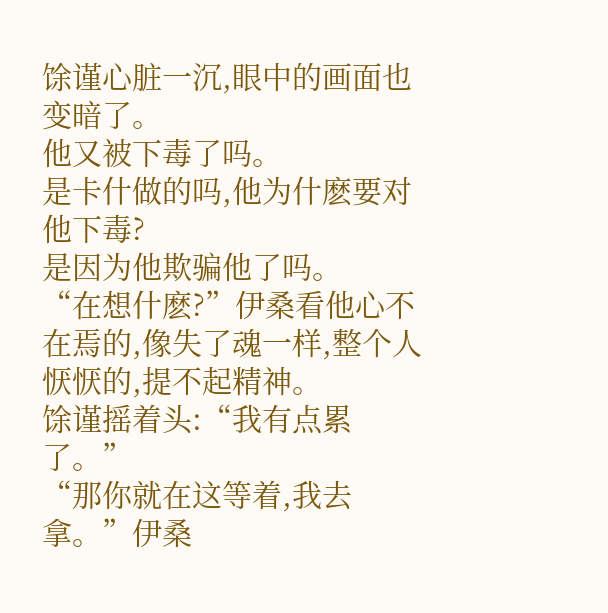馀谨心脏一沉,眼中的画面也变暗了。
他又被下毒了吗。
是卡什做的吗,他为什麽要对他下毒?
是因为他欺骗他了吗。
“在想什麽?”伊桑看他心不在焉的,像失了魂一样,整个人恹恹的,提不起精神。
馀谨摇着头:“我有点累了。”
“那你就在这等着,我去拿。”伊桑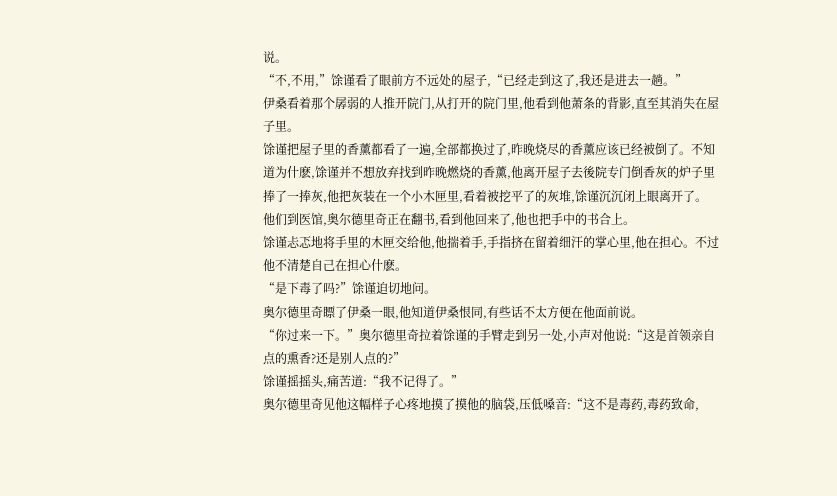说。
“不,不用,”馀谨看了眼前方不远处的屋子,“已经走到这了,我还是进去一趟。”
伊桑看着那个孱弱的人推开院门,从打开的院门里,他看到他萧条的背影,直至其消失在屋子里。
馀谨把屋子里的香薰都看了一遍,全部都换过了,昨晚烧尽的香薰应该已经被倒了。不知道为什麽,馀谨并不想放弃找到昨晚燃烧的香薰,他离开屋子去後院专门倒香灰的炉子里捧了一捧灰,他把灰装在一个小木匣里,看着被挖平了的灰堆,馀谨沉沉闭上眼离开了。
他们到医馆,奥尔德里奇正在翻书,看到他回来了,他也把手中的书合上。
馀谨忐忑地将手里的木匣交给他,他揣着手,手指挤在留着细汗的掌心里,他在担心。不过他不清楚自己在担心什麽。
“是下毒了吗?”馀谨迫切地问。
奥尔德里奇瞟了伊桑一眼,他知道伊桑恨同,有些话不太方便在他面前说。
“你过来一下。”奥尔德里奇拉着馀谨的手臂走到另一处,小声对他说:“这是首领亲自点的熏香?还是别人点的?”
馀谨摇摇头,痛苦道:“我不记得了。”
奥尔德里奇见他这幅样子心疼地摸了摸他的脑袋,压低嗓音:“这不是毒药,毒药致命,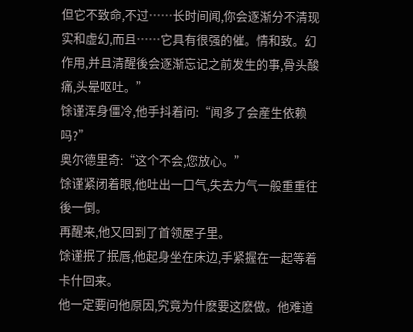但它不致命,不过……长时间闻,你会逐渐分不清现实和虚幻,而且……它具有很强的催。情和致。幻作用,并且清醒後会逐渐忘记之前发生的事,骨头酸痛,头晕呕吐。”
馀谨浑身僵冷,他手抖着问:“闻多了会産生依赖吗?”
奥尔德里奇:“这个不会,您放心。”
馀谨紧闭着眼,他吐出一口气,失去力气一般重重往後一倒。
再醒来,他又回到了首领屋子里。
馀谨抿了抿唇,他起身坐在床边,手紧握在一起等着卡什回来。
他一定要问他原因,究竟为什麽要这麽做。他难道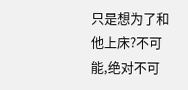只是想为了和他上床?不可能,绝对不可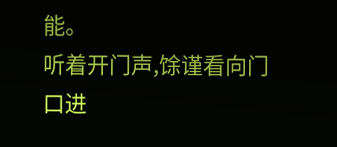能。
听着开门声,馀谨看向门口进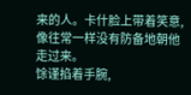来的人。卡什脸上带着笑意,像往常一样没有防备地朝他走过来。
馀谨掐着手腕,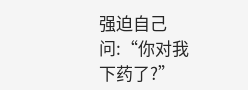强迫自己问:“你对我下药了?”